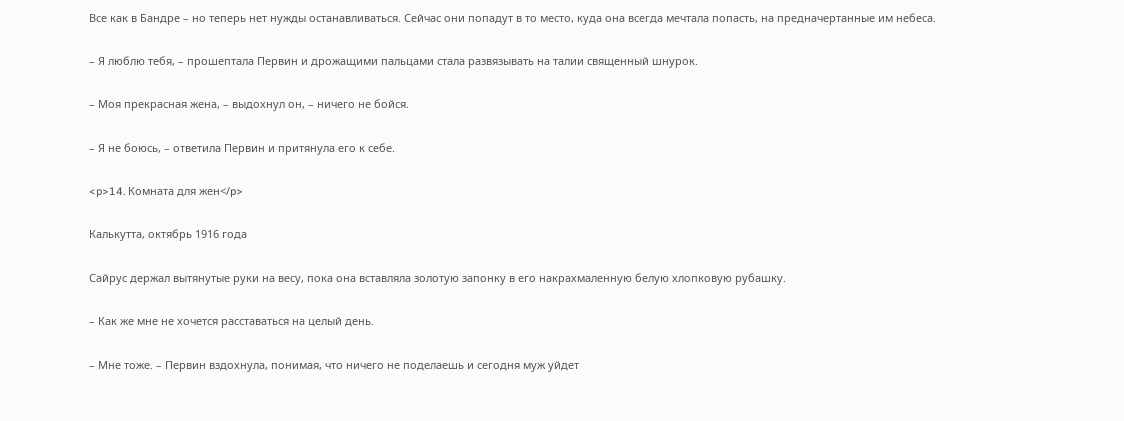Все как в Бандре – но теперь нет нужды останавливаться. Сейчас они попадут в то место, куда она всегда мечтала попасть, на предначертанные им небеса.

– Я люблю тебя, – прошептала Первин и дрожащими пальцами стала развязывать на талии священный шнурок.

– Моя прекрасная жена, – выдохнул он, – ничего не бойся.

– Я не боюсь, – ответила Первин и притянула его к себе.

<p>14. Комната для жен</p>

Калькутта, октябрь 1916 года

Сайрус держал вытянутые руки на весу, пока она вставляла золотую запонку в его накрахмаленную белую хлопковую рубашку.

– Как же мне не хочется расставаться на целый день.

– Мне тоже. – Первин вздохнула, понимая, что ничего не поделаешь и сегодня муж уйдет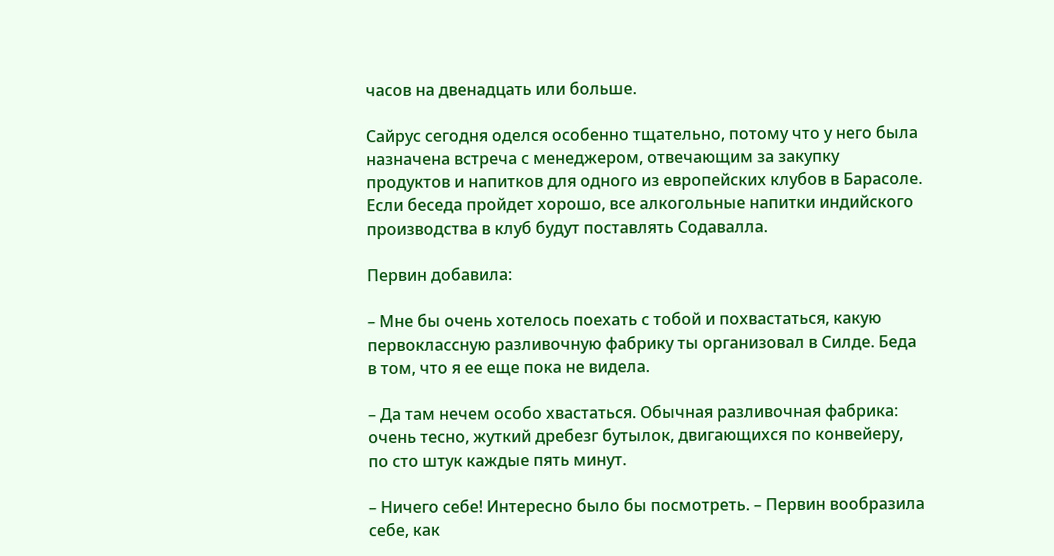часов на двенадцать или больше.

Сайрус сегодня оделся особенно тщательно, потому что у него была назначена встреча с менеджером, отвечающим за закупку продуктов и напитков для одного из европейских клубов в Барасоле. Если беседа пройдет хорошо, все алкогольные напитки индийского производства в клуб будут поставлять Содавалла.

Первин добавила:

– Мне бы очень хотелось поехать с тобой и похвастаться, какую первоклассную разливочную фабрику ты организовал в Силде. Беда в том, что я ее еще пока не видела.

– Да там нечем особо хвастаться. Обычная разливочная фабрика: очень тесно, жуткий дребезг бутылок, двигающихся по конвейеру, по сто штук каждые пять минут.

– Ничего себе! Интересно было бы посмотреть. – Первин вообразила себе, как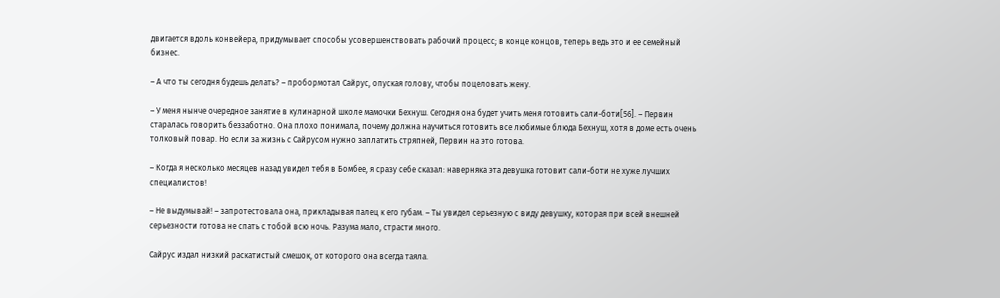двигается вдоль конвейера, придумывает способы усовершенствовать рабочий процесс; в конце концов, теперь ведь это и ее семейный бизнес.

– А что ты сегодня будешь делать? – пробормотал Сайрус, опуская голову, чтобы поцеловать жену.

– У меня нынче очередное занятие в кулинарной школе мамочки Бехнуш. Сегодня она будет учить меня готовить сали-боти[56]. – Первин старалась говорить беззаботно. Она плохо понимала, почему должна научиться готовить все любимые блюда Бехнуш, хотя в доме есть очень толковый повар. Но если за жизнь с Сайрусом нужно заплатить стряпней, Первин на это готова.

– Когда я несколько месяцев назад увидел тебя в Бомбее, я сразу себе сказал: наверняка эта девушка готовит сали-боти не хуже лучших специалистов!

– Не выдумывай! – запротестовала она, прикладывая палец к его губам. – Ты увидел серьезную с виду девушку, которая при всей внешней серьезности готова не спать с тобой всю ночь. Разума мало, страсти много.

Сайрус издал низкий раскатистый смешок, от которого она всегда таяла.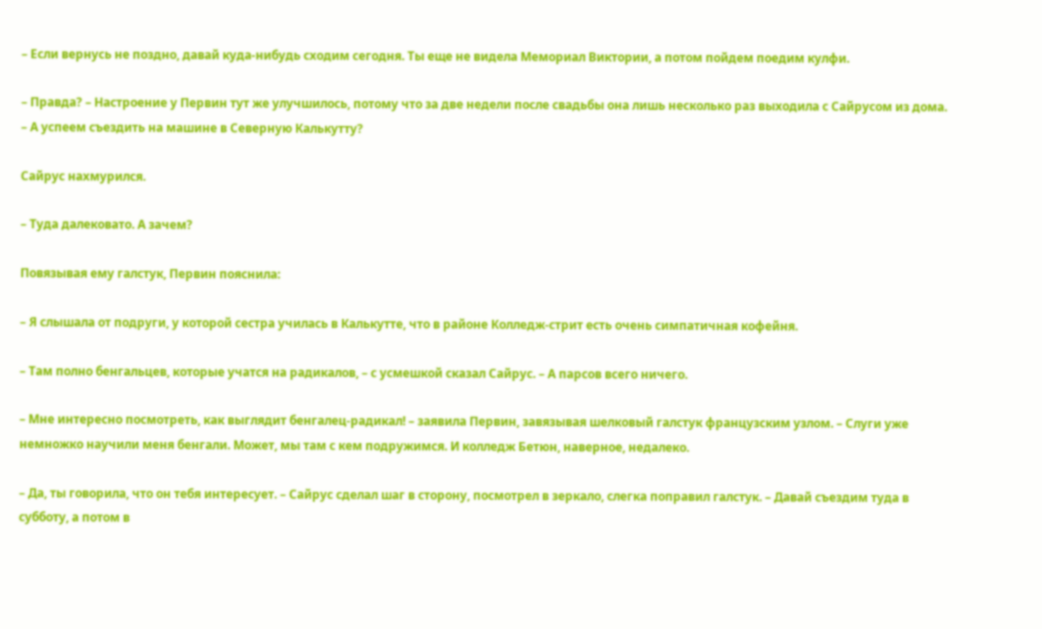– Если вернусь не поздно, давай куда-нибудь сходим сегодня. Ты еще не видела Мемориал Виктории, а потом пойдем поедим кулфи.

– Правда? – Настроение у Первин тут же улучшилось, потому что за две недели после свадьбы она лишь несколько раз выходила с Сайрусом из дома. – А успеем съездить на машине в Северную Калькутту?

Сайрус нахмурился.

– Туда далековато. А зачем?

Повязывая ему галстук, Первин пояснила:

– Я слышала от подруги, у которой сестра училась в Калькутте, что в районе Колледж-стрит есть очень симпатичная кофейня.

– Там полно бенгальцев, которые учатся на радикалов, – с усмешкой сказал Сайрус. – А парсов всего ничего.

– Мне интересно посмотреть, как выглядит бенгалец-радикал! – заявила Первин, завязывая шелковый галстук французским узлом. – Слуги уже немножко научили меня бенгали. Может, мы там с кем подружимся. И колледж Бетюн, наверное, недалеко.

– Да, ты говорила, что он тебя интересует. – Сайрус сделал шаг в сторону, посмотрел в зеркало, слегка поправил галстук. – Давай съездим туда в субботу, а потом в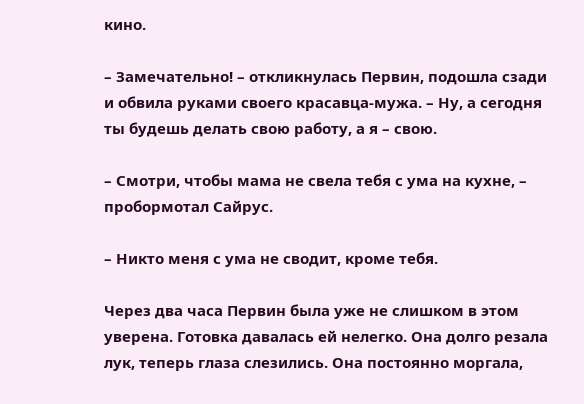кино.

– Замечательно! – откликнулась Первин, подошла сзади и обвила руками своего красавца-мужа. – Ну, а сегодня ты будешь делать свою работу, а я – свою.

– Смотри, чтобы мама не свела тебя с ума на кухне, – пробормотал Сайрус.

– Никто меня с ума не сводит, кроме тебя.

Через два часа Первин была уже не слишком в этом уверена. Готовка давалась ей нелегко. Она долго резала лук, теперь глаза слезились. Она постоянно моргала,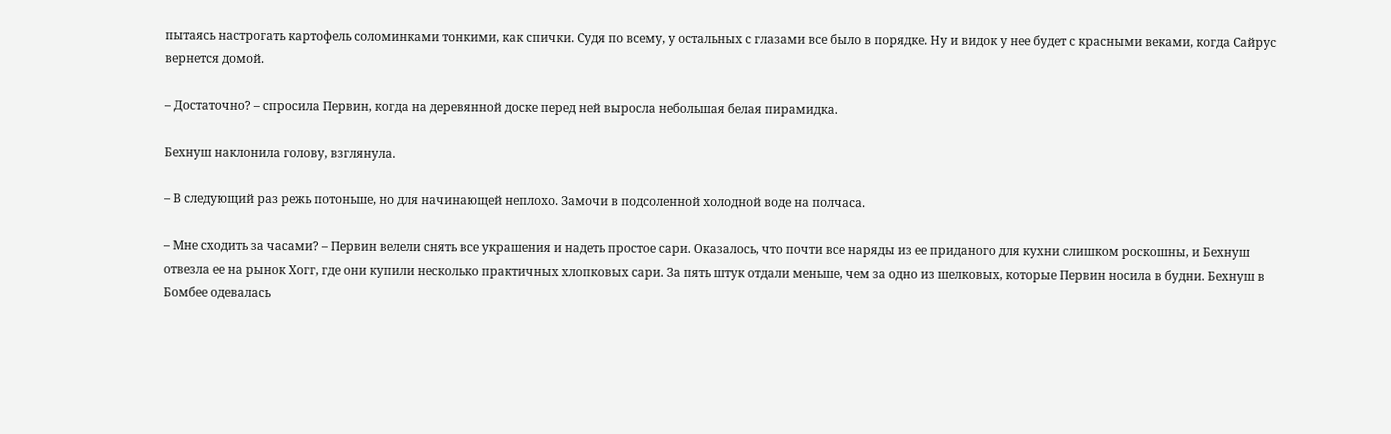пытаясь настрогать картофель соломинками тонкими, как спички. Судя по всему, у остальных с глазами все было в порядке. Ну и видок у нее будет с красными веками, когда Сайрус вернется домой.

– Достаточно? – спросила Первин, когда на деревянной доске перед ней выросла небольшая белая пирамидка.

Бехнуш наклонила голову, взглянула.

– В следующий раз режь потоньше, но для начинающей неплохо. Замочи в подсоленной холодной воде на полчаса.

– Мне сходить за часами? – Первин велели снять все украшения и надеть простое сари. Оказалось, что почти все наряды из ее приданого для кухни слишком роскошны, и Бехнуш отвезла ее на рынок Хогг, где они купили несколько практичных хлопковых сари. За пять штук отдали меньше, чем за одно из шелковых, которые Первин носила в будни. Бехнуш в Бомбее одевалась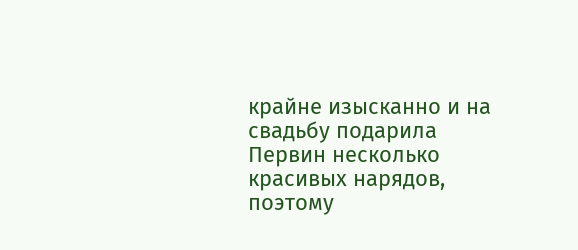крайне изысканно и на свадьбу подарила Первин несколько красивых нарядов, поэтому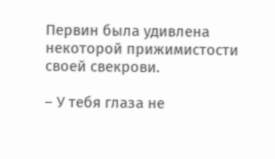Первин была удивлена некоторой прижимистости своей свекрови.

– У тебя глаза не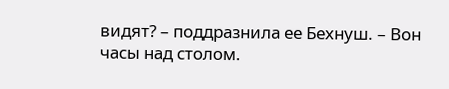видят? – поддразнила ее Бехнуш. – Вон часы над столом.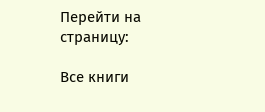Перейти на страницу:

Все книги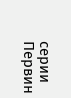серии Первин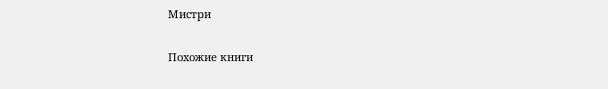Мистри

Похожие книги